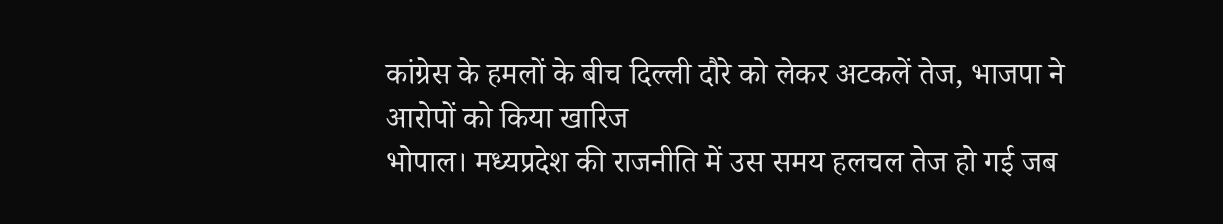कांग्रेस के हमलों के बीच दिल्ली दौरे को लेकर अटकलें तेज, भाजपा ने आरोपों को किया खारिज
भोपाल। मध्यप्रदेश की राजनीति में उस समय हलचल तेज हो गई जब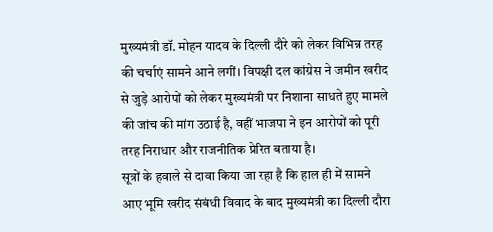मुख्यमंत्री डॉ. मोहन यादव के दिल्ली दौरे को लेकर विभिन्न तरह की चर्चाएं सामने आने लगीं। विपक्षी दल कांग्रेस ने जमीन खरीद से जुड़े आरोपों को लेकर मुख्यमंत्री पर निशाना साधते हुए मामले की जांच की मांग उठाई है, वहीं भाजपा ने इन आरोपों को पूरी तरह निराधार और राजनीतिक प्रेरित बताया है।
सूत्रों के हवाले से दावा किया जा रहा है कि हाल ही में सामने आए भूमि खरीद संबंधी विवाद के बाद मुख्यमंत्री का दिल्ली दौरा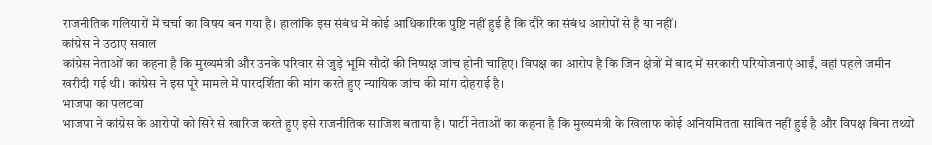राजनीतिक गलियारों में चर्चा का विषय बन गया है। हालांकि इस संबंध में कोई आधिकारिक पुष्टि नहीं हुई है कि दौरे का संबंध आरोपों से है या नहीं।
कांग्रेस ने उठाए सवाल
कांग्रेस नेताओं का कहना है कि मुख्यमंत्री और उनके परिवार से जुड़े भूमि सौदों की निष्पक्ष जांच होनी चाहिए। विपक्ष का आरोप है कि जिन क्षेत्रों में बाद में सरकारी परियोजनाएं आईं, वहां पहले जमीन खरीदी गई थी। कांग्रेस ने इस पूरे मामले में पारदर्शिता की मांग करते हुए न्यायिक जांच की मांग दोहराई है।
भाजपा का पलटवा
भाजपा ने कांग्रेस के आरोपों को सिरे से खारिज करते हुए इसे राजनीतिक साजिश बताया है। पार्टी नेताओं का कहना है कि मुख्यमंत्री के खिलाफ कोई अनियमितता साबित नहीं हुई है और विपक्ष बिना तथ्यों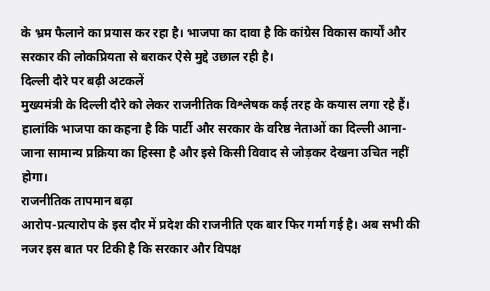के भ्रम फैलाने का प्रयास कर रहा है। भाजपा का दावा है कि कांग्रेस विकास कार्यों और सरकार की लोकप्रियता से बराकर ऐसे मुद्दे उछाल रही है।
दिल्ली दौरे पर बढ़ी अटकलें
मुख्यमंत्री के दिल्ली दौरे को लेकर राजनीतिक विश्लेषक कई तरह के कयास लगा रहे हैं। हालांकि भाजपा का कहना है कि पार्टी और सरकार के वरिष्ठ नेताओं का दिल्ली आना-जाना सामान्य प्रक्रिया का हिस्सा है और इसे किसी विवाद से जोड़कर देखना उचित नहीं होगा।
राजनीतिक तापमान बढ़ा
आरोप-प्रत्यारोप के इस दौर में प्रदेश की राजनीति एक बार फिर गर्मा गई है। अब सभी की नजर इस बात पर टिकी है कि सरकार और विपक्ष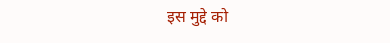इस मुद्दे को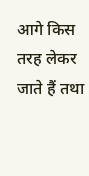आगे किस तरह लेकर जाते हैं तथा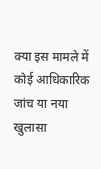क्या इस मामले में कोई आधिकारिक जांच या नया खुलासा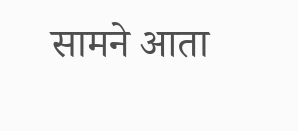सामने आता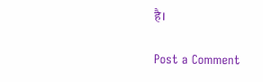है।

Post a Comment